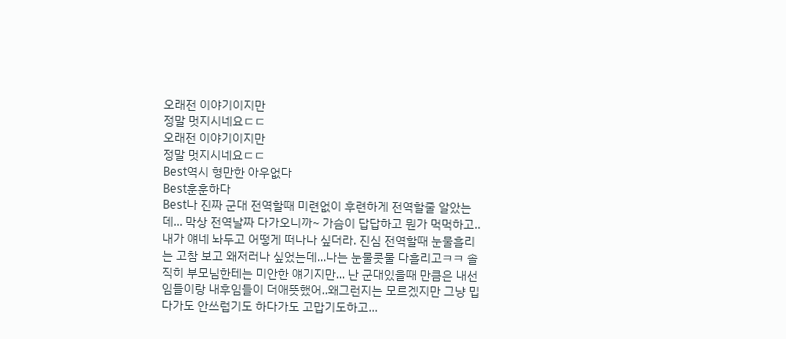오래전 이야기이지만
정말 멋지시네요ㄷㄷ
오래전 이야기이지만
정말 멋지시네요ㄷㄷ
Best역시 형만한 아우없다
Best훈훈하다
Best나 진짜 군대 전역할때 미련없이 후련하게 전역할줄 알았는데... 막상 전역날짜 다가오니까~ 가슴이 답답하고 뭔가 먹먹하고..내가 얘네 놔두고 어떻게 떠나나 싶더라. 진심 전역할때 눈물흘리는 고참 보고 왜저러나 싶었는데...나는 눈물콧물 다흘리고ㅋㅋ 솔직히 부모님한테는 미안한 얘기지만... 난 군대있을때 만큼은 내선임들이랑 내후임들이 더애뜻했어..왜그런지는 모르겠지만 그냥 밉다가도 안쓰럽기도 하다가도 고맙기도하고...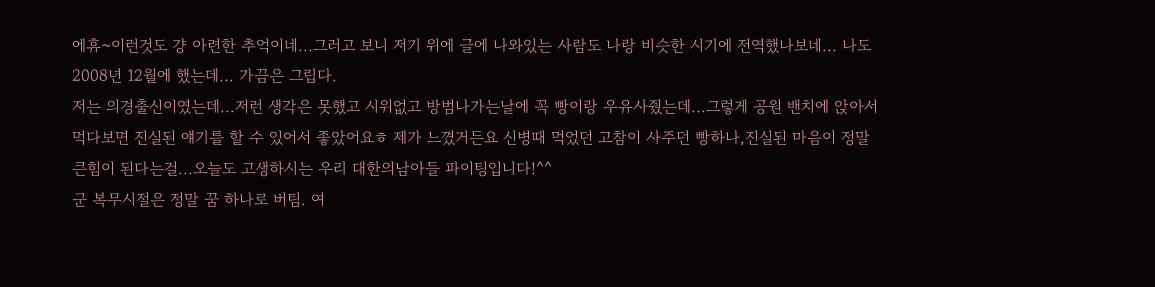에휴~이런것도 걍 아련한 추억이네...그러고 보니 저기 위에 글에 나와있는 사람도 나랑 비슷한 시기에 전역했나보네... 나도 2008년 12월에 했는데... 가끔은 그립다.
저는 의경출신이였는데...저런 생각은 못했고 시위없고 방범나가는날에 꼭 빵이랑 우유사줬는데...그렇게 공원 밴치에 앉아서 먹다보면 진실된 얘기를 할 수 있어서 좋았어요ㅎ 제가 느꼈거든요 신병때 먹었던 고참이 사주던 빵하나,진실된 마음이 정말 큰힘이 된다는걸...오늘도 고생하시는 우리 대한의남아들 파이팅입니다!^^
군 복무시절은 정말 꿈 하나로 버팀. 여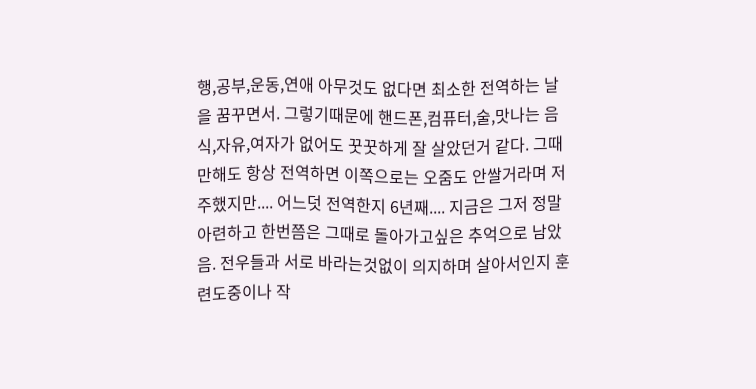행,공부,운동,연애 아무것도 없다면 최소한 전역하는 날을 꿈꾸면서. 그렇기때문에 핸드폰,컴퓨터,술,맛나는 음식,자유,여자가 없어도 꿋꿋하게 잘 살았던거 같다. 그때만해도 항상 전역하면 이쪽으로는 오줌도 안쌀거라며 저주했지만.... 어느덧 전역한지 6년째.... 지금은 그저 정말 아련하고 한번쯤은 그때로 돌아가고싶은 추억으로 남았음. 전우들과 서로 바라는것없이 의지하며 살아서인지 훈련도중이나 작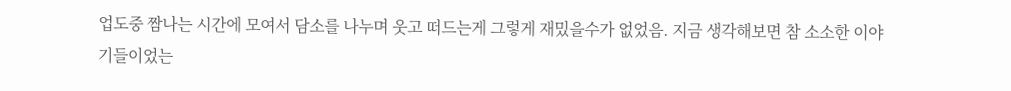업도중 짬나는 시간에 모여서 담소를 나누며 웃고 떠드는게 그렇게 재밌을수가 없었음. 지금 생각해보면 참 소소한 이야기들이었는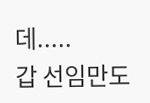데.....
갑 선임만도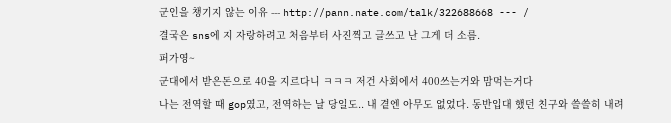군인을 챙기지 않는 이유 --- http://pann.nate.com/talk/322688668 --- /
결국은 sns에 지 자랑하려고 처음부터 사진찍고 글쓰고 난 그게 더 소름.
퍼가영~
군대에서 받은돈으로 40을 지르다니 ㅋㅋㅋ 저건 사회에서 400쓰는거와 맘먹는거다
나는 전역할 때 gop였고, 전역하는 날 당일도.. 내 곁엔 아무도 없었다. 동반입대 했던 친구와 쓸쓸히 내려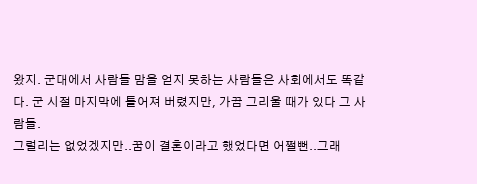왔지. 군대에서 사람들 맘을 얻지 못하는 사람들은 사회에서도 똑같다. 군 시절 마지막에 틀어져 버렸지만, 가끔 그리울 때가 있다 그 사람들.
그럴리는 없었겠지만..꿈이 결혼이라고 했었다면 어쩔뻔..그래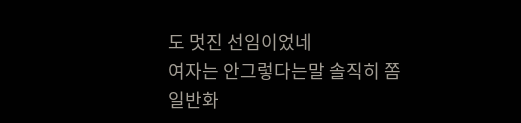도 멋진 선임이었네
여자는 안그렇다는말 솔직히 쫌 일반화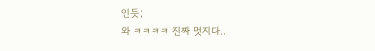인듯;
와 ㅋㅋㅋㅋ 진짜 멋지다..